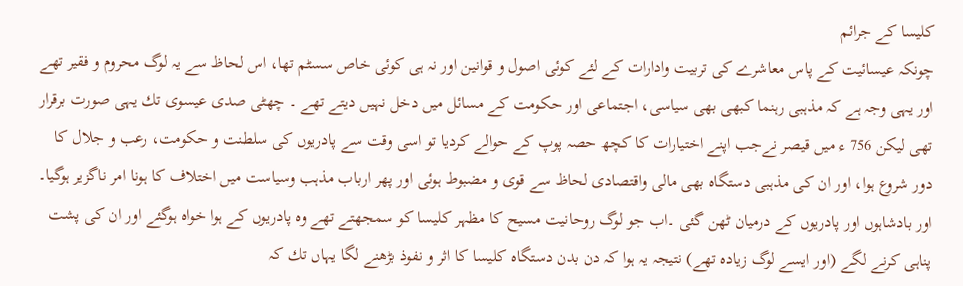كلیسا كے جرائم
چونكہ عیسائیت كے پاس معاشرے كی تربیت وادارات كے لئے كوئی اصول و قوانین اور نہ ہی كوئی خاص سسٹم تھا، اس لحاظ سے یہ لوگ محروم و فقیر تھے اور یہی وجہ ہے كہ مذہبی رہنما كبھی بھی سیاسی، اجتماعی اور حكومت كے مسائل میں دخل نہیں دیتے تھے ۔ چھٹی صدی عیسوی تك یہی صورت برقرار تھی لیكن 756 ء میں قیصر نےجب اپنے اختیارات كا كچھ حصہ پوپ كے حوالے كردیا تو اسی وقت سے پادریوں كی سلطنت و حكومت، رعب و جلال كا دور شروع ہوا، اور ان كی مذہبی دستگاہ بھی مالی واقتصادی لحاظ سے قوی و مضبوط ہوئی اور پھر ارباب مذہب وسیاست میں اختلاف كا ہونا امر ناگزیر ہوگیا۔ اور بادشاہوں اور پادریوں كے درمیان ٹھن گئی ۔اب جو لوگ روحانیت مسیح كا مظہر كلیسا كو سمجھتے تھے وہ پادریوں كے ہوا خواہ ہوگئے اور ان كی پشت پناہی كرنے لگے (اور ایسے لوگ زیادہ تھے) نتیجہ یہ ہوا كہ دن بدن دستگاہ كلیسا كا اثر و نفوذ بڑھنے لگا یہاں تك كہ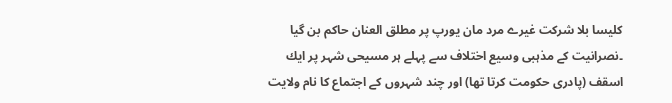كلیسا بلا شركت غیرے مرد مان یورپ پر مطلق العنان حاكم بن گیا ۔نصرانیت كے مذہبی وسیع اختلاف سے پہلے ہر مسیحی شہر پر ایك اسقف (پادری حكومت كرتا تھا) اور چند شہروں كے اجتماع كا نام ولایت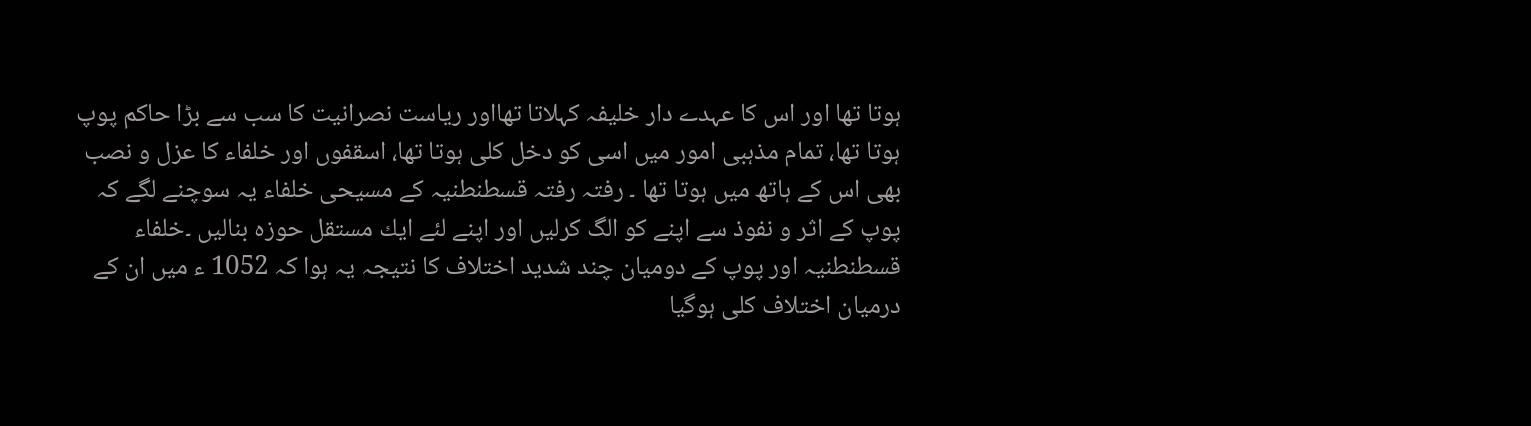ہوتا تھا اور اس كا عہدے دار خلیفہ كہلاتا تھااور ریاست نصرانیت كا سب سے بڑا حاكم پوپ ہوتا تھا، تمام مذہبی امور میں اسی كو دخل كلی ہوتا تھا، اسقفوں اور خلفاء كا عزل و نصب بھی اس كے ہاتھ میں ہوتا تھا ۔ رفتہ رفتہ قسطنطنیہ كے مسیحی خلفاء یہ سوچنے لگے كہ پوپ كے اثر و نفوذ سے اپنے كو الگ كرلیں اور اپنے لئے ایك مستقل حوزہ بنالیں ۔خلفاء قسطنطنیہ اور پوپ كے دومیان چند شدید اختلاف كا نتیجہ یہ ہوا كہ 1052 ء میں ان كے درمیان اختلاف كلی ہوگیا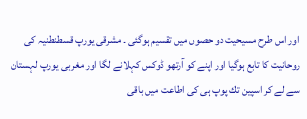اور اس طرح مسیحیت دو حصوں میں تقسیم ہوگئی ۔ مشرقی یورپ قسطنطنیہ كی روحانیت كا تابع ہوگیا اور اپنے كو آرتھو ڈوكس كہلانے لگا اور مغربی یورپ لہستان سے لے كر اسپین تك پوپ ہی كی اطاعت میں باقی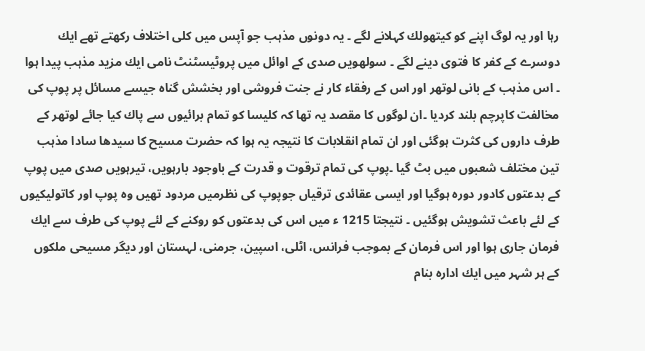رہا اور یہ لوگ اپنے كو كیتھولك كہلانے لگے ۔ یہ دونوں مذہب جو آپس میں كلی اختلاف ركھتے تھے ایك دوسرے كے كفر كا فتوی دینے لگے ۔ سولھویں صدی كے اوائل میں پروٹیسٹنٹ نامی ایك مزید مذہب پیدا ہوا ۔ اس مذہب كے بانی لوتھر اور اس كے رفقاء كار نے جنت فروشی اور بخشش گناہ جیسے مسائل پر پوپ كی مخالفت كاپرچم بلند كردیا ۔ان لوگوں كا مقصد یہ تھا كہ كلیسا كو تمام برائیوں سے پاك كیا جائے لوتھر كے طرف داروں كی كثرت ہوگئی اور ان تمام انقلابات كا نتیجہ یہ ہوا كہ حضرت مسیح كا سیدھا سادا مذہب تین مختلف شعبوں میں بٹ گیا ۔پوپ كی تمام ترقوت و قدرت كے باوجود بارہویں، تیرہویں صدی میں پوپ كے بدعتوں كادور دورہ ہوگیا اور ایسی عقائدی ترقیاں جوپوپ كی نظرمیں مردود تھیں وہ پوپ اور كاتولیكیوں كے لئے باعث تشویش ہوگئیں ۔ نتیجتا 1215 ء میں اس كی بدعتوں كو روكنے كے لئے پوپ كی طرف سے ایك فرمان جاری ہوا اور اس فرمان كے بموجب فرانس، اٹلی، اسپین، جرمنی، لہستان اور دیگر مسیحی ملكوں كے ہر شہر میں ایك ادارہ بنام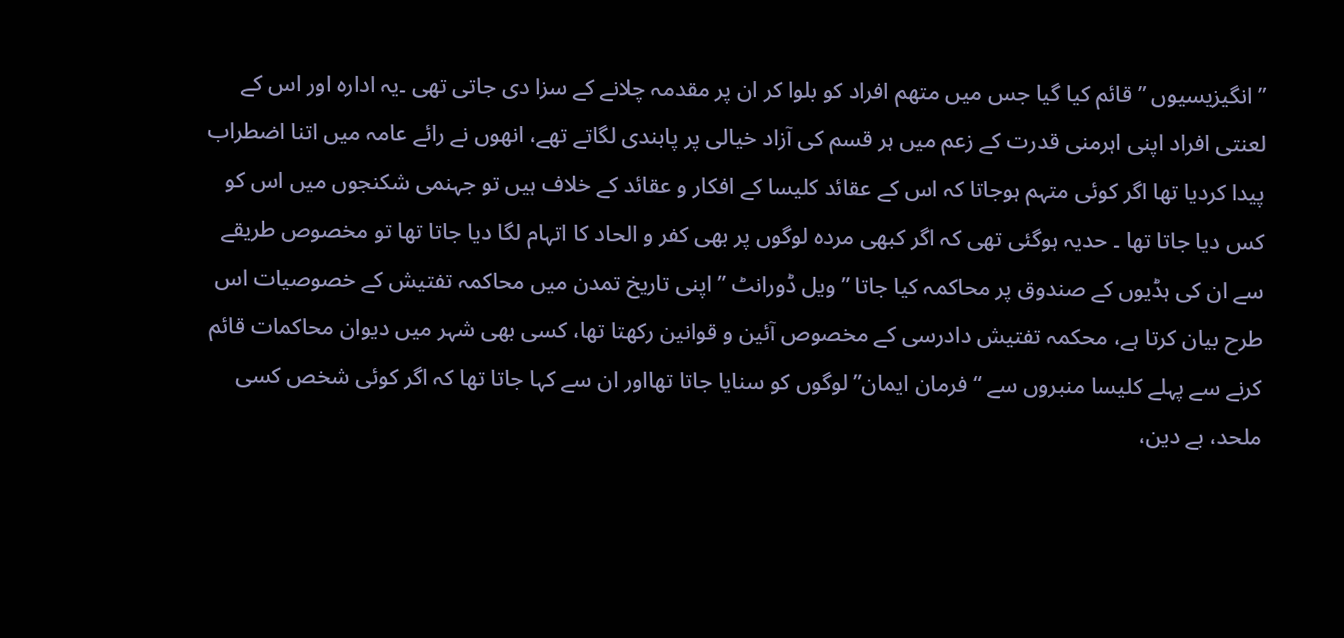” انگیزیسیوں ” قائم كیا گیا جس میں متھم افراد كو بلوا كر ان پر مقدمہ چلانے كے سزا دی جاتی تھی ۔یہ ادارہ اور اس كے لعنتی افراد اپنی اہرمنی قدرت كے زعم میں ہر قسم كی آزاد خیالی پر پابندی لگاتے تھے، انھوں نے رائے عامہ میں اتنا اضطراب پیدا كردیا تھا اگر كوئی متہم ہوجاتا كہ اس كے عقائد كلیسا كے افكار و عقائد كے خلاف ہیں تو جہنمی شكنجوں میں اس كو كس دیا جاتا تھا ۔ حدیہ ہوگئی تھی كہ اگر كبھی مردہ لوگوں پر بھی كفر و الحاد كا اتہام لگا دیا جاتا تھا تو مخصوص طریقے سے ان كی ہڈیوں كے صندوق پر محاكمہ كیا جاتا ” ویل ڈورانٹ ” اپنی تاریخ تمدن میں محاكمہ تفتیش كے خصوصیات اس طرح بیان كرتا ہے، محكمہ تفتیش دادرسی كے مخصوص آئین و قوانین ركھتا تھا، كسی بھی شہر میں دیوان محاكمات قائم كرنے سے پہلے كلیسا منبروں سے “فرمان ایمان” لوگوں كو سنایا جاتا تھااور ان سے كہا جاتا تھا كہ اگر كوئی شخص كسی ملحد، بے دین،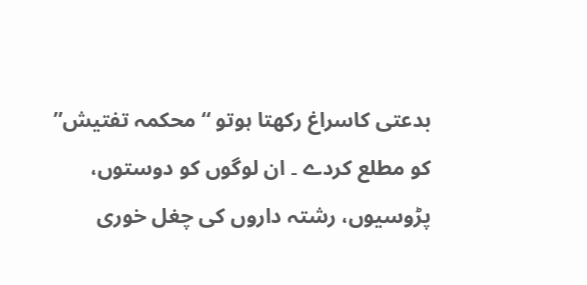بدعتی كاسراغ ركھتا ہوتو “محكمہ تفتیش” كو مطلع كردے ۔ ان لوگوں كو دوستوں، پڑوسیوں، رشتہ داروں كی چغل خوری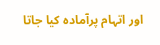اور اتہام پرآمادہ كیا جاتا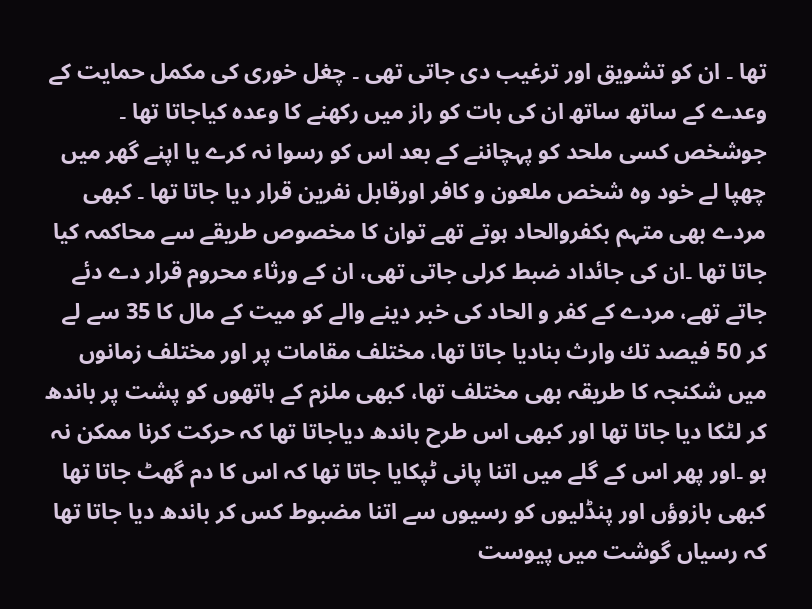تھا ۔ ان كو تشویق اور ترغیب دی جاتی تھی ۔ چغل خوری كی مكمل حمایت كے وعدے كے ساتھ ساتھ ان كی بات كو راز میں ركھنے كا وعدہ كیاجاتا تھا ۔ جوشخص كسی ملحد كو پہچاننے كے بعد اس كو رسوا نہ كرے یا اپنے گھر میں چھپا لے خود وہ شخص ملعون و كافر اورقابل نفرین قرار دیا جاتا تھا ۔ كبھی مردے بھی متہم بكفروالحاد ہوتے تھے توان كا مخصوص طریقے سے محاكمہ كیا جاتا تھا ۔ان كی جائداد ضبط كرلی جاتی تھی، ان كے ورثاء محروم قرار دے دئے جاتے تھے، مردے كے كفر و الحاد كی خبر دینے والے كو میت كے مال كا 35 سے لے كر 50 فیصد تك وارث بنادیا جاتا تھا، مختلف مقامات پر اور مختلف زمانوں میں شكنجہ كا طریقہ بھی مختلف تھا، كبھی ملزم كے ہاتھوں كو پشت پر باندھ كر لٹكا دیا جاتا تھا اور كبھی اس طرح باندھ دیاجاتا تھا كہ حركت كرنا ممكن نہ ہو ۔اور پھر اس كے گلے میں اتنا پانی ٹپكایا جاتا تھا كہ اس كا دم گھٹ جاتا تھا كبھی بازوؤں اور پنڈلیوں كو رسیوں سے اتنا مضبوط كس كر باندھ دیا جاتا تھا كہ رسیاں گوشت میں پیوست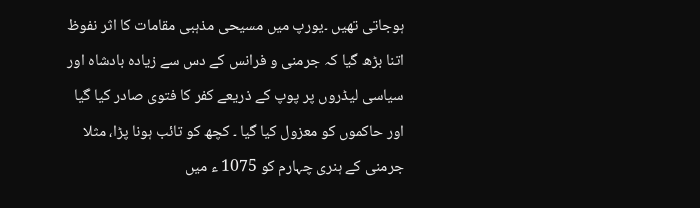ہوجاتی تھیں ۔یورپ میں مسیحی مذہبی مقامات كا اثر نفوظ اتنا بڑھ گیا كہ جرمنی و فرانس كے دس سے زیادہ بادشاہ اور سیاسی لیڈروں پر پوپ كے ذریعے كفر كا فتوی صادر كیا گیا اور حاكموں كو معزول كیا گیا ۔ كچھ كو تائب ہونا پڑا، مثلا جرمنی كے ہنری چہارم كو 1075 ء میں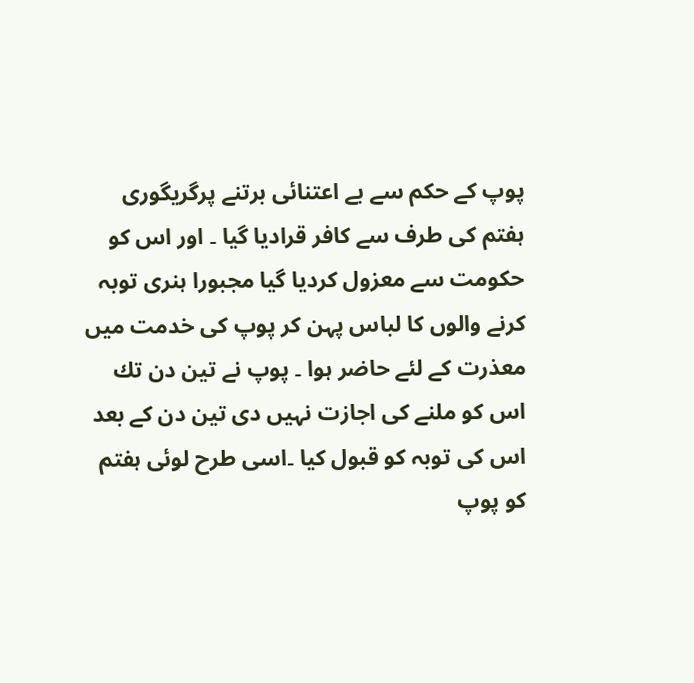پوپ كے حكم سے بے اعتنائی برتنے پرگریگوری ہفتم كی طرف سے كافر قرادیا گیا ۔ اور اس كو حكومت سے معزول كردیا گیا مجبورا ہنری توبہ كرنے والوں كا لباس پہن كر پوپ كی خدمت میں معذرت كے لئے حاضر ہوا ۔ پوپ نے تین دن تك اس كو ملنے كی اجازت نہیں دی تین دن كے بعد اس كی توبہ كو قبول كیا ۔اسی طرح لوئی ہفتم كو پوپ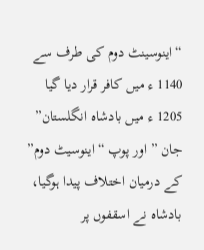“اینوسینٹ دوم كی طرف سے 1140 ء میں كافر قرار دیا گیا 1205 ء میں بادشاہ انگلستان” جان ” اور پوپ “اینوسیٹ دوم” كے درمیان اختلاف پیدا ہوگیا، بادشاہ نے اسقفوں پر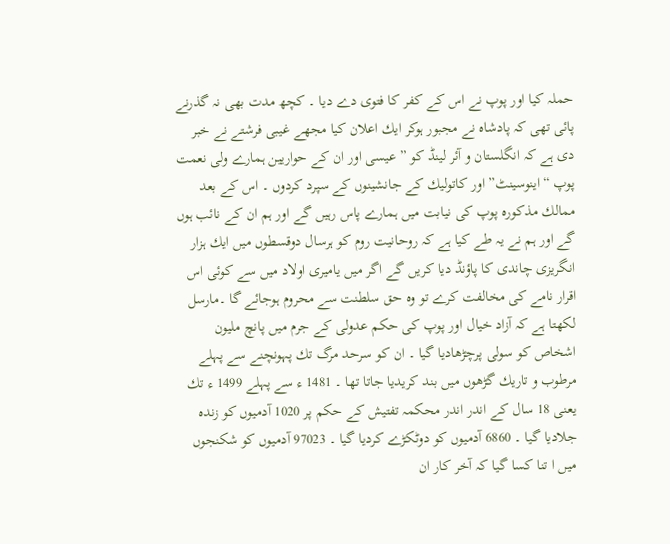حملہ كیا اور پوپ نے اس كے كفر كا فتوی دے دیا ۔ كچھ مدت بھی نہ گذرنے پائی تھی كہ پادشاہ نے مجبور ہوكر ایك اعلان كیا مجھے غیبی فرشتے نے خبر دی ہے كہ انگلستان و آئر لینڈ كو ” عیسی اور ان كے حواریین ہمارے ولی نعمت پوپ “اینوسینٹ” اور كاتولیك كے جانشینوں كے سپرد كردوں ۔ اس كے بعد ممالك مذكورہ پوپ كی نیابت میں ہمارے پاس رہیں گے اور ہم ان كے نائب ہوں گے اور ہم نے یہ طے كیا ہے كہ روحانیت روم كو ہرسال دوقسطوں میں ایك ہزار انگریزی چاندی كا پاؤنڈ دیا كریں گے اگر میں یامیری اولاد میں سے كوئی اس اقرار نامے كی مخالفت كرے تو وہ حق سلطنت سے محروم ہوجائے گا ۔مارسل لكھتا ہے كہ آزاد خیال اور پوپ كی حكم عدولی كے جرم میں پانچ ملیون اشخاص كو سولی پرچڑھادیا گیا ۔ ان كو سرحد مرگ تك پہونچنے سے پہلے مرطوب و تاریك گڑھوں میں بند كریدیا جاتا تھا ۔ 1481 ء سے پہلے 1499 ء تك یعنی 18 سال كے اندر اندر محكمہ تفتیش كے حكم پر 1020 آدمیوں كو زندہ جلادیا گیا ۔ 6860 آدمیوں كو دوٹكڑے كردیا گیا ۔ 97023 آدمیوں كو شكنجوں میں ا تنا كسا گیا كہ آخر كار ان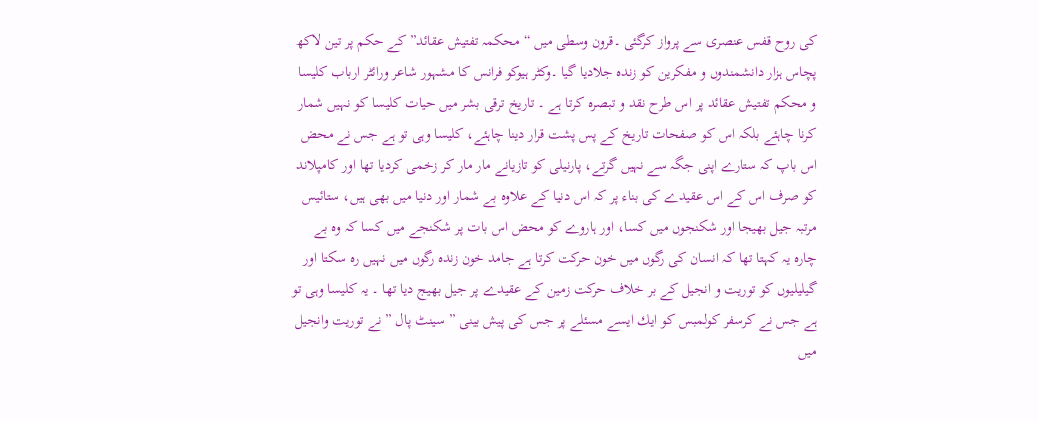كی روح قفس عنصری سے پرواز كرگئی ۔قرون وسطی میں “محكمہ تفتیش عقائد” كے حكم پر تین لاكھ پچاس ہزار دانشمندوں و مفكرین كو زندہ جلادیا گیا ۔وكٹر ہیوكو فرانس كا مشہور شاعر ورائٹر ارباب كلیسا و محكم تفتیش عقائد پر اس طرح نقد و تبصرہ كرتا ہے ۔ تاریخ ترقی بشر میں حیات كلیسا كو نہیں شمار كرنا چاہئے بلكہ اس كو صفحات تاریخ كے پس پشت قرار دینا چاہئے، كلیسا وہی تو ہے جس نے محض اس باپ كہ ستارے اپنی جگہ سے نہیں گرتے، پارنیلی كو تازیانے مار مار كر زخمی كردیا تھا اور كامپلاند كو صرف اس كے اس عقیدے كی بناء پر كہ اس دنیا كے علاوہ بے شمار اور دنیا میں بھی ہیں، ستائیس مرتبہ جیل بھیجا اور شكنجوں میں كسا، اور ہاروے كو محض اس بات پر شكنجے میں كسا كہ وہ بے چارہ یہ كہتا تھا كہ انسان كی رگوں میں خون حركت كرتا ہے جامد خون زندہ رگوں میں نہیں رہ سكتا اور گیلیلیوں كو توریت و انجیل كے بر خلاف حركت زمین كے عقیدے پر جیل بھیج دیا تھا ۔ یہ كلیسا وہی تو ہے جس نے كرسفر كولمبس كو ایك ایسے مسئلے پر جس كی پیش بینی ” سینٹ پال ” نے توریت وانجیل میں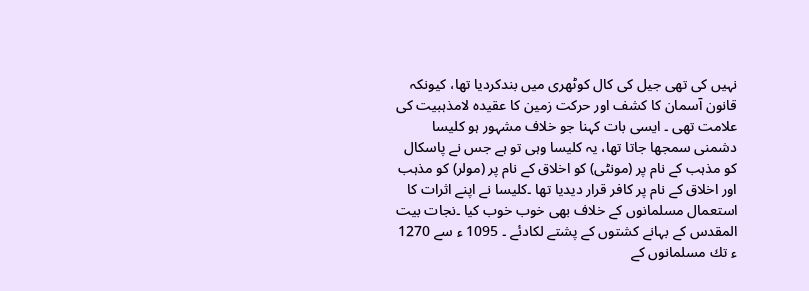نہیں كی تھی جیل كی كال كوٹھری میں بندكردیا تھا، كیونكہ قانون آسمان كا كشف اور حركت زمین كا عقیدہ لامذہبیت كی علامت تھی ۔ ایسی بات كہنا جو خلاف مشہور ہو كلیسا دشمنی سمجھا جاتا تھا، یہ كلیسا وہی تو ہے جس نے پاسكال كو مذہب كے نام پر (مونٹی) كو اخلاق كے نام پر (مولر) كو مذہب اور اخلاق كے نام پر كافر قرار دیدیا تھا ۔كلیسا نے اپنے اثرات كا استعمال مسلمانوں كے خلاف بھی خوب خوب كیا ۔نجات بیت المقدس كے بہانے كشتوں كے پشتے لكادئے ۔ 1095 ء سے 1270 ء تك مسلمانوں كے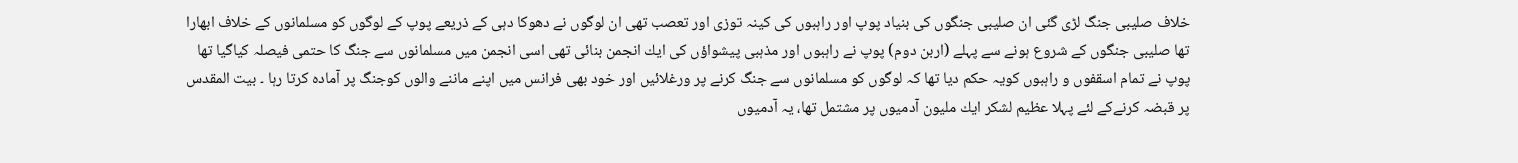خلاف صلیبی جنگ لڑی گئی ان صلیبی جنگوں كی بنیاد پوپ اور راہبوں كی كینہ توزی اور تعصب تھی ان لوگوں نے دھوكا دہی كے ذریعے پوپ كے لوگوں كو مسلمانوں كے خلاف ابھارا تھا صلیبی جنگوں كے شروع ہونے سے پہلے (اربن دوم) پوپ نے راہبوں اور مذہبی پیشواؤں كی ایك انجمن بنائی تھی اسی انجمن میں مسلمانوں سے جنگ كا حتمی فیصلہ كیاگیا تھا پوپ نے تمام اسقفوں و راہبوں كویہ حكم دیا تھا كہ لوگوں كو مسلمانوں سے جنگ كرنے پر ورغلائیں اور خود بھی فرانس میں اپنے ماننے والوں كوجنگ پر آمادہ كرتا رہا ۔ بیت المقدس پر قبضہ كرنےكے لئے پہلا عظیم لشكر ایك ملیون آدمیوں پر مشتمل تھا، یہ آدمیوں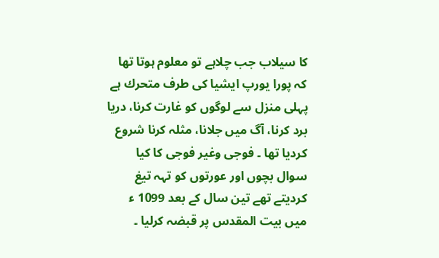كا سیلاب جب چلاہے تو معلوم ہوتا تھا كہ پورا یورپ ایشیا كی طرف متحرك ہے پہلی منزل سے لوگوں كو غارت كرنا، دریا برد كرنا، آگ میں جلانا، مثلہ كرنا شروع كردیا تھا ۔ فوجی وغیر فوجی كا كیا سوال بچوں اور عورتوں كو تہہ تیغ كردیتے تھے تین سال كے بعد 1099 ء میں بیت المقدس پر قبضہ كرلیا ۔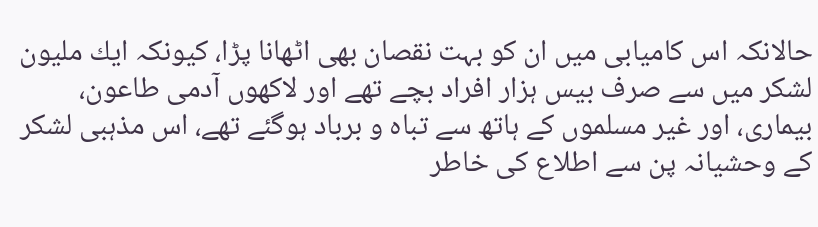حالانكہ اس كامیابی میں ان كو بہت نقصان بھی اٹھانا پڑا، كیونكہ ایك ملیون لشكر میں سے صرف بیس ہزار افراد بچے تھے اور لاكھوں آدمی طاعون، بیماری، اور غیر مسلموں كے ہاتھ سے تباہ و برباد ہوگئے تھے، اس مذہبی لشكر كے وحشیانہ پن سے اطلاع كی خاطر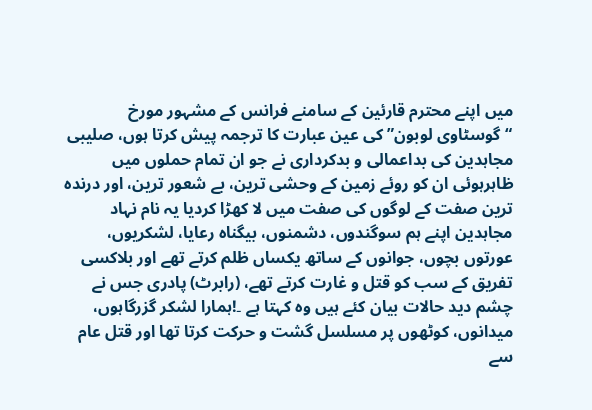میں اپنے محترم قارئین كے سامنے فرانس كے مشہور مورخ “گوسٹاوی لوبون” كی عین عبارت كا ترجمہ پیش كرتا ہوں، صلیبی مجاہدین كی بداعمالی و بدكرداری نے جو ان تمام حملوں میں ظاہرہوئی ان كو روئے زمین كے وحشی ترین، بے شعور ترین، اور درندہ ترین صفت كے لوگوں كی صفت میں لا كھڑا كردیا یہ نام نہاد مجاہدین اپنے ہم سوگندوں، دشمنوں، بیگناہ رعایا، لشكریوں، عورتوں بچوں، جوانوں كے ساتھ یكساں ظلم كرتے تھے اور بلاكسی تفریق كے سب كو قتل و غارت كرتے تھے، (رابرٹ) پادری جس نے چشم دید حالات بیان كئے ہیں وہ كہتا ہے ۔!ہمارا لشكر گزرگاہوں، میدانوں، كوٹھوں پر مسلسل گشت و حركت كرتا تھا اور قتل عام سے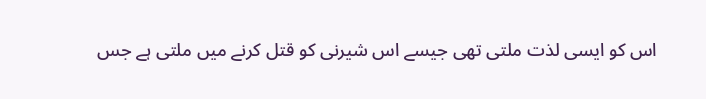اس كو ایسی لذت ملتی تھی جیسے اس شیرنی كو قتل كرنے میں ملتی ہے جس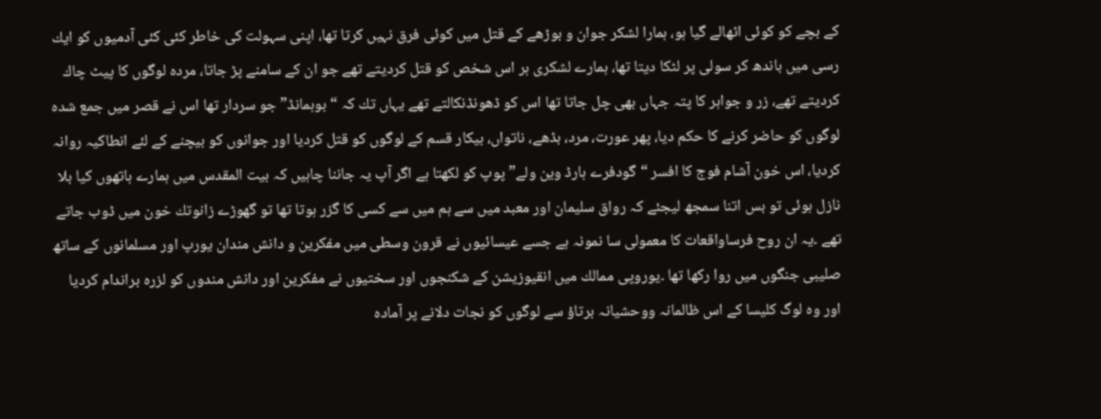كے بچے كو كوئی اٹھالے گیا ہو، ہمارا لشكر جوان و بوڑھے كے قتل میں كوئی فرق نہیں كرتا تھا، اپنی سہولت كی خاطر كئی كئی آدمیوں كو ایك رسی میں باندھ كر سولی پر لٹكا دیتا تھا، ہمارے لشكری ہر اس شخص كو قتل كردیتے تھے جو ان كے سامنے پڑ جاتا، مردہ لوگوں كا پیٹ چاك كردیتے تھے، زر و جواہر كا پتہ جہاں بھی چل جاتا تھا اس كو ڈھونڈنكالتے تھے یہاں تك كہ “بوہمانڈ” جو سردار تھا اس نے قصر میں جمع شدہ لوگوں كو حاضر كرنے كا حكم دیا، پھر عورت، مرد، بڈھے، ناتواں، بیكار قسم كے لوگوں كو قتل كردیا اور جوانوں كو بیچنے كے لئے انطاكیہ روانہ كردیا، اس خون آشام فوج كا افسر “گودفرے ہارڈ وین ولے” پوپ كو لكھتا ہے اگر آپ یہ جاننا چاہیں كہ بیت المقدس میں ہمارے ہاتھوں كیا بلا نازل ہوئی تو بس اتنا سمجھ لیجئے كہ رواق سلیمان اور معبد میں سے ہم میں سے كسی كا گزر ہوتا تھا تو گھوڑے زانوتك خون میں ڈوب جاتے تھے ۔یہ ان روح فرساواقعات كا معمولی سا نمونہ ہے جسے عیسائیوں نے قرون وسطی میں مفكرین و دانش مندان یورپ اور مسلمانوں كے ساتھ صلیبی جنگوں میں روا ركھا تھا ۔یوروپی ممالك میں انقیوزیشن كے شكنجوں اور سختیوں نے مفكرین اور دانش مندوں كو لزرہ براندام كردیا اور وہ لوگ كلیسا كے اس ظالمانہ ووحشیانہ برتاؤ سے لوگوں كو نجات دلانے پر آمادہ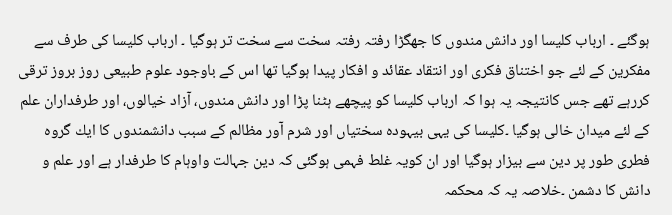ہوگئے ۔ ارباب كلیسا اور دانش مندوں كا جھگڑا رفتہ رفتہ سخت سے سخت تر ہوگیا ۔ ارباب كلیسا كی طرف سے مفكرین كے لئے جو اختناق فكری اور انتقاد عقائد و افكار پیدا ہوگیا تھا اس كے باوجود علوم طبیعی روز بروز ترقی كررہے تھے جس كانتیجہ یہ ہوا كہ ارباب كلیسا كو پیچھے ہٹنا پڑا اور دانش مندوں، آزاد خیالوں، اور طرفداران علم كے لئے میدان خالی ہوگیا ۔كلیسا كی یہی بیہودہ سختیاں اور شرم آور مظالم كے سبب دانشمندوں كا ایك گروہ فطری طور پر دین سے بیزار ہوگیا اور ان كویہ غلط فہمی ہوگئی كہ دین جہالت واوہام كا طرفدار ہے اور علم و دانش كا دشمن ۔خلاصہ یہ كہ محكمہ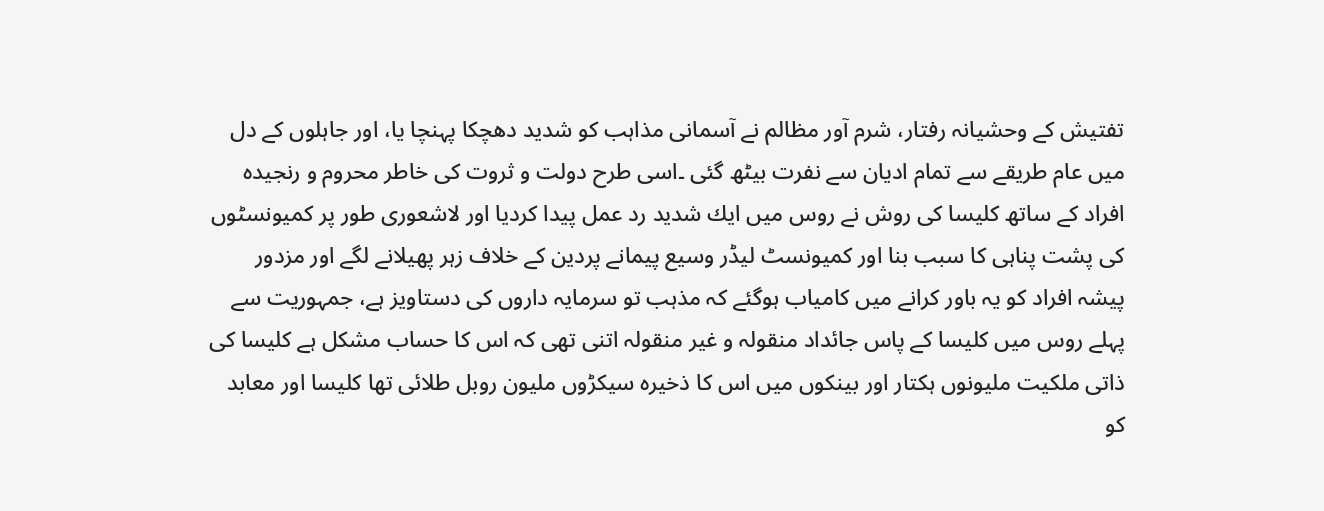تفتیش كے وحشیانہ رفتار، شرم آور مظالم نے آسمانی مذاہب كو شدید دھچكا پہنچا یا، اور جاہلوں كے دل میں عام طریقے سے تمام ادیان سے نفرت بیٹھ گئی ۔اسی طرح دولت و ثروت كی خاطر محروم و رنجیدہ افراد كے ساتھ كلیسا كی روش نے روس میں ایك شدید رد عمل پیدا كردیا اور لاشعوری طور پر كمیونسٹوں كی پشت پناہی كا سبب بنا اور كمیونسٹ لیڈر وسیع پیمانے پردین كے خلاف زہر پھیلانے لگے اور مزدور پیشہ افراد كو یہ باور كرانے میں كامیاب ہوگئے كہ مذہب تو سرمایہ داروں كی دستاویز ہے، جمہوریت سے پہلے روس میں كلیسا كے پاس جائداد منقولہ و غیر منقولہ اتنی تھی كہ اس كا حساب مشكل ہے كلیسا كی ذاتی ملكیت ملیونوں ہكتار اور بینكوں میں اس كا ذخیرہ سیكڑوں ملیون روبل طلائی تھا كلیسا اور معابد كو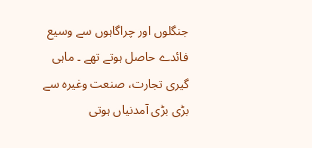جنگلوں اور چراگاہوں سے وسیع فائدے حاصل ہوتے تھے ۔ ماہی گیری تجارت، صنعت وغیرہ سے بڑی بڑی آمدنیاں ہوتی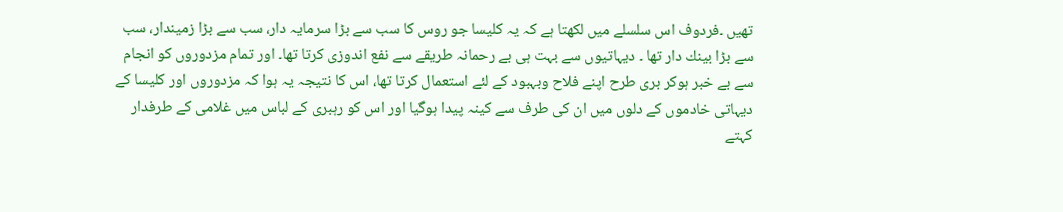تھیں ۔فردوف اس سلسلے میں لكھتا ہے كہ یہ كلیسا جو روس كا سب سے بڑا سرمایہ دار، سب سے بڑا زمیندار، سب سے بڑا بینك دار تھا ۔ دیہاتیوں سے بہت ہی بے رحمانہ طریقے سے نفع اندوزی كرتا تھا۔ اور تمام مزدوروں كو انجام سے بے خبر ہوكر بری طرح اپنے فلاح وبہبود كے لئے استعمال كرتا تھا، اس كا نتیجہ یہ ہوا كہ مزدوروں اور كلیسا كے دیہاتی خادموں كے دلوں میں ان كی طرف سے كینہ پیدا ہوگیا اور اس كو رہبری كے لباس میں غلامی كے طرفدار كہتے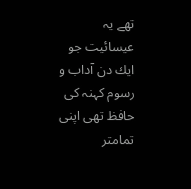تھے یہ عیسائیت جو ایك دن آداب و رسوم كہنہ كی حافظ تھی اپنی تمامتر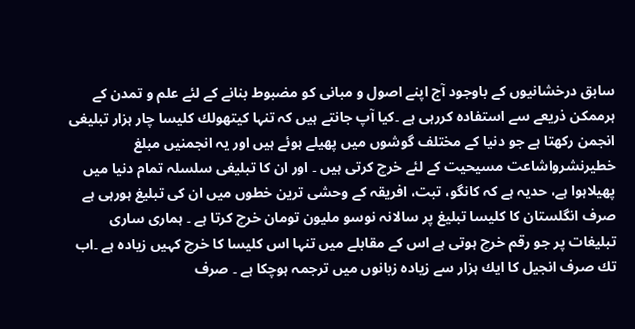سابق درخشانیوں كے باوجود آج اپنے اصول و مبانی كو مضبوط بنانے كے لئے علم و تمدن كے ہرممكن ذریعے سے استفادہ كررہی ہے ۔كیا آپ جانتے ہیں كہ تنہا كیتھولك كلیسا چار ہزار تبلیغی انجمن ركھتا ہے جو دنیا كے مختلف گوشوں میں پھیلے ہوئے ہیں اور یہ انجمنیں مبلغ خطیرنشرواشاعت مسیحیت كے لئے خرچ كرتی ہیں ۔ اور ان كا تبلیغی سلسلہ تمام دنیا میں پھیلاہوا ہے، حدیہ ہے كہ كانگو، تبت، افریقہ كے وحشی ترین خطوں میں ان كی تبلیغ ہورہی ہے صرف انگلستان كا كلیسا تبلیغ پر سالانہ نوسو ملیون تومان خرچ كرتا ہے ۔ ہماری ساری تبلیغات پر جو رقم خرچ ہوتی ہے اس كے مقابلے میں تنہا اس كلیسا كا خرچ كہیں زیادہ ہے ۔اب تك صرف انجیل كا ایك ہزار سے زیادہ زبانوں میں ترجمہ ہوچكا ہے ۔ صرف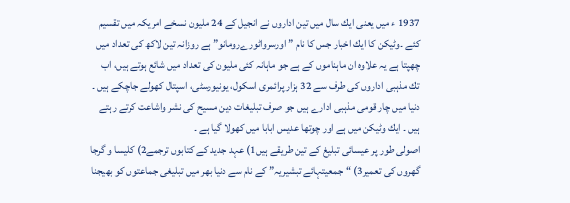1937 ء میں یعنی ایك سال میں تین اداروں نے انجیل كے 24 ملیون نسخے امریكہ میں تقسیم كئے ۔وٹیكن كا ایك اخبار جس كا نام ” اورسرواٹورےرومانو” ہے روزانہ تین لاكھ كی تعداد میں چھپتا ہے یہ علاوہ ان ماہناموں كے ہے جو ماہانہ كئی ملیون كی تعداد میں شائع ہوتے ہیں، اب تك مذہبی اداروں كی طرف سے 32 ہزار پرائمری اسكول، یونیورسٹی، اسپتال كھولے جاچكے ہیں ۔ دنیا میں چار قومی مذہبی ادارے ہیں جو صرف تبلیغات دین مسیح كی نشر واشاعت كرتے رہتے ہیں ۔ ایك وٹیكن میں ہے اور چوتھا عدیس ابابا میں كھولا گیا ہے ۔
اصولی طور پر عیسائی تبلیغ كے تین طریقے ہیں1) عہد جدید كے كتابوں ترجمے2) كلیسا و گرجا گھروں كی تعمیر3) “جمعیتہائے تبشیریہ” كے نام سے دنیا بھر میں تبلیغی جماعتوں كو بھیجنا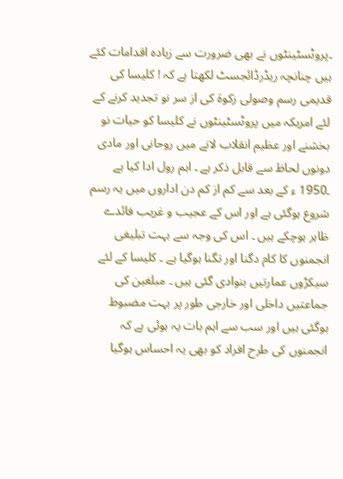۔پروٹسٹینٹوں نے بھی ضرورت سے زیادہ اقدامات كئے ہیں چنانچہ ریڈرڈائجسٹ لكھتا ہے كہ ! كلیسا كی قدیمی رسم وصولی زكوۃ كی از سر نو تجدید كرنے كے لئے امریكہ میں پروٹسٹینٹوں نے كلیسا كو حیات نو بخشنے اور عظیم انقلاب لانے میں روحانی اور مادی دونوں لحاظ سے قابل ذكر ہے ۔ اہم رول ادا كیا ہے ۔1950 ء كے بعد سے كم از كم دن اداروں میں یہ رسم شروع ہوگئی ہے اور اس كے عجیب و غریب فائدے ظاہر ہوچكے ہیں ۔ اس كی وجہ سے بہت تبلیغی انجمنوں كا كام دگنا اور تگنا ہوگیا ہے ۔ كلیسا كے لئے سیكڑوں عمارتیں بنوادی گئی ہیں ۔ مبلغین كی جماعتیں داخلی اور خارجی طور پر بہت مضبوط ہوگئی ہیں اور سب سے اہم بات یہ ہوئی ہے كہ انجمنوں كی طرح افراد كو بھی یہ احساس ہوگیا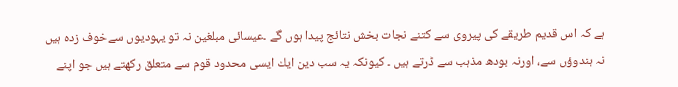ہے كہ اس قدیم طریقے كی پیروی سے كتنے نجات بخش نتائج پیدا ہوں گے ۔عیسائی مبلغین نہ تو یہودیوں سےخوف زدہ ہیں نہ ہندوؤں سے، اورنہ بودھ مذہب سے ڈرتے ہیں ۔ كیونكہ یہ سب دین ایك ایسی محدود قوم سے متعلق ركھتے ہیں جو اپنے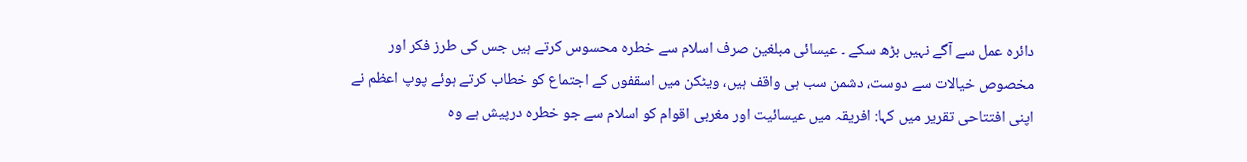دائرہ عمل سے آگے نہيں بڑھ سكے ۔ عیسائی مبلغین صرف اسلام سے خطرہ محسوس كرتے ہیں جس كی طرز فكر اور مخصوص خیالات سے دوست، دشمن سب ہی واقف ہیں، ویٹكن میں اسقفوں كے اجتماع كو خطاب كرتے ہوئے پوپ اعظم نے اپنی افتتاحی تقریر میں كہا: افریقہ میں عیسائیت اور مغربی اقوام كو اسلام سے جو خطرہ درپیش ہے وہ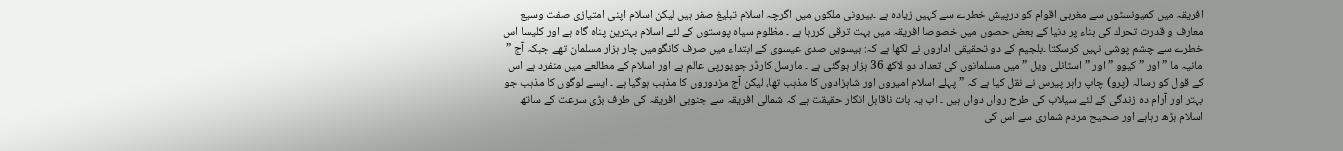افریقہ میں كمیونسٹوں سے مغربی اقوام كو درپیش خطرے سے كہیں زیادہ ہے ۔بیرونی ملكوں میں اگرچہ اسلام تبلیغ صفر ہیں لیكن اسلام اپنی امتیازی صفت وسیع معارف و قدرت تحرك كی بناء پر دنیا كے بعض حصوں میں خصوصا افریقہ میں بہت ترقی كررہا ہے ۔ مظلوم سیاہ پوستوں كے لئے اسلام بہترین پناہ گاہ ہے اور كلیسا اس خطرے سے چشم پوشی نہیں كرسكتا ۔بلجیم كے دو تحقیقی اداروں نے لكھا ہے كہ: بیسویں صدی عیسوی كے ابتداء میں صرف كانگومیں چار ہزار مسلمان تھے جبكہ آج ” مانیہ ما ” اور ” كیوو ” اور ” اسٹانلی ویل ” میں مسلمانوں كی تعداد دو لاكھ 36 ہزار ہوگئی ہے ۔ مارسل كارڈر جویورپی عالم ہے اور اسلام كے مطالعے میں منفرد ہے اس كے قول كو رسالہ (پرو) چاپ راہر پیرس نے نقل كیا ہے كہ ” پہلے اسلام امیروں اور شاہزادوں كا مذہب تھا، لیكن آج مزدوروں كا مذہب ہوگیا ہے ۔ ایسے لوگوں كا مذہب جو بہتر اور آرام دہ زندگی كے لئے سیلاب كی طرح رواں دواں ہیں ۔ اب یہ بات ناقابل انكار حقیقت ہے كہ شمالی افریقہ سے جنوبی افریقہ كی طرف بڑی سرعت كے ساتھ اسلام بڑھ رہاہے اور صحیح مردم شماری سے اس كی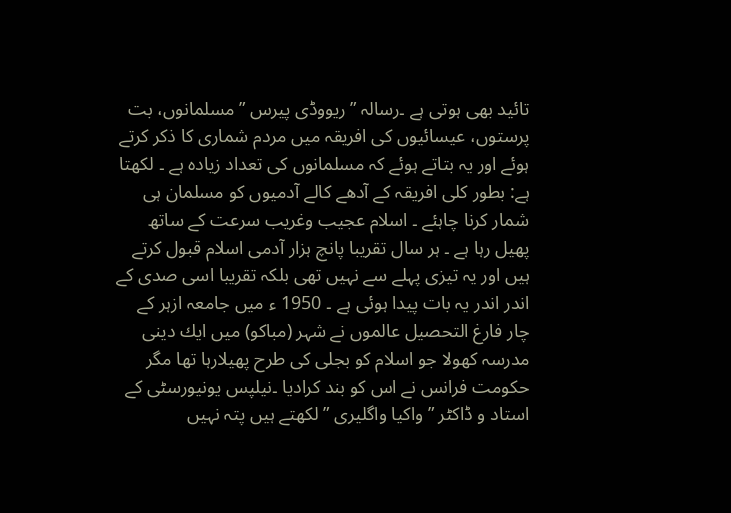تائيد بھی ہوتی ہے ۔رسالہ ” ریووڈی پیرس ” مسلمانوں، بت پرستوں، عیسائیوں كی افریقہ میں مردم شماری كا ذكر كرتے ہوئے اور یہ بتاتے ہوئے كہ مسلمانوں كی تعداد زیادہ ہے ۔ لكھتا ہے: بطور كلی افریقہ كے آدھے كالے آدمیوں كو مسلمان ہی شمار كرنا چاہئے ۔ اسلام عجیب وغریب سرعت كے ساتھ پھیل رہا ہے ۔ ہر سال تقریبا پانچ ہزار آدمی اسلام قبول كرتے ہیں اور یہ تیزی پہلے سے نہیں تھی بلكہ تقریبا اسی صدی كے اندر اندر یہ بات پیدا ہوئی ہے ۔ 1950 ء میں جامعہ ازہر كے چار فارغ التحصیل عالموں نے شہر (مباكو) میں ایك دینی مدرسہ كھولا جو اسلام كو بجلی كی طرح پھیلارہا تھا مگر حكومت فرانس نے اس كو بند كرادیا ۔نیلپس یونیورسٹی كے استاد و ڈاكٹر ” واكیا واگلیری ” لكھتے ہیں پتہ نہیں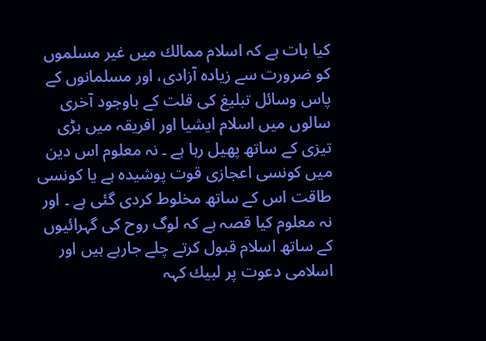كیا بات ہے كہ اسلام ممالك میں غیر مسلموں كو ضرورت سے زیادہ آزادی، اور مسلمانوں كے پاس وسائل تبلیغ كی قلت كے باوجود آخری سالوں میں اسلام ایشیا اور افریقہ میں بڑی تیزی كے ساتھ پھیل رہا ہے ۔ نہ معلوم اس دین میں كونسی اعجازی قوت پوشیدہ ہے یا كونسی طاقت اس كے ساتھ مخلوط كردی گئی ہے ۔ اور نہ معلوم كیا قصہ ہے كہ لوگ روح كی گہرائیوں كے ساتھ اسلام قبول كرتے چلے جارہے ہیں اور اسلامی دعوت پر لبیك كہہ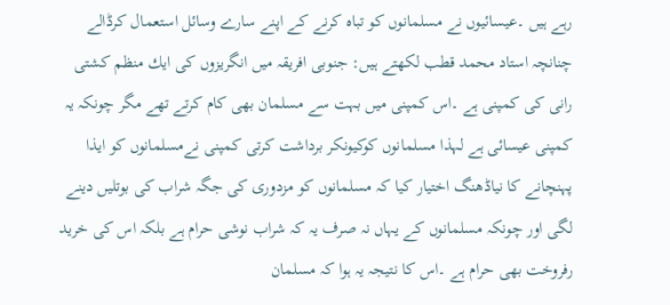رہے ہیں ۔عیسائیوں نے مسلمانوں كو تباہ كرنے كے اپنے سارے وسائل استعمال كرڈالے چنانچہ استاد محمد قطب لكھتے ہيں: جنوبی افریقہ میں انگریزوں كی ایك منظم كشتی رانی كی كمپنی ہے ۔اس كمپنی میں بہت سے مسلمان بھی كام كرتے تھے مگر چونكہ یہ كمپنی عیسائی ہے لہذا مسلمانوں كوكیونكر برداشت كرتی كمپنی نےمسلمانوں كو ایذا پہنچانے كا نیاڈھنگ اختیار كیا كہ مسلمانوں كو مزدوری كی جگہ شراب كی بوتلیں دینے لگی اور چونكہ مسلمانوں كے یہاں نہ صرف یہ كہ شراب نوشی حرام ہے بلكہ اس كی خرید رفروخت بھی حرام ہے ۔اس كا نتیجہ یہ ہوا كہ مسلمان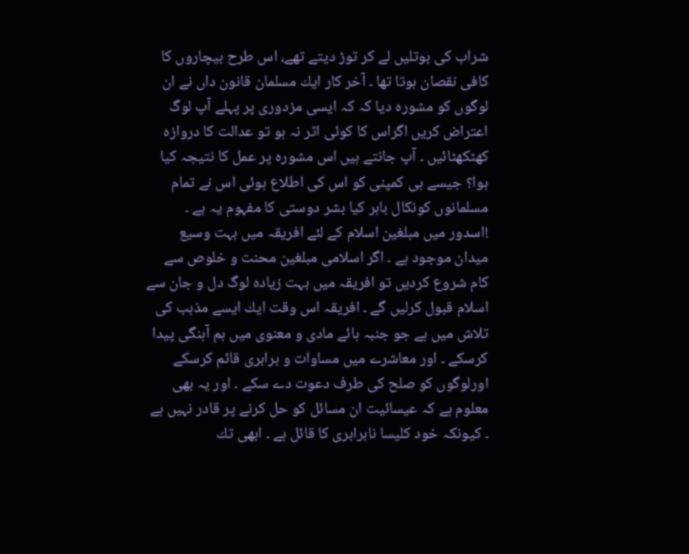شراب كی بوتلیں لے كر توڑ دیتے تھے، اس طرح بیچاروں كا كافی نقصان ہوتا تھا ۔ آخر كار ایك مسلمان قانون داں نے ان لوگوں كو مشورہ دیا كہ كہ ایسی مزدوری پر پہلے آپ لوگ اعتراض كریں اگراس كا كوئی اثر نہ ہو تو عدالت كا دروازہ كھٹكھٹائیں ۔ آپ جانتے ہیں اس مشورہ پر عمل كا نتیجہ كیا ہوا؟ جیسے ہی كمپنی كو اس كی اطلاع ہوئی اس نے تمام مسلمانوں كونكال باہر كیا بشر دوستی كا مفہوم یہ ہے ۔ !اسدور میں مبلغین اسلام كے لئے افریقہ میں بہت وسیع میدان موجود ہے ۔ اگر اسلامی مبلغین محنت و خلوص سے كام شروع كردیں تو افریقہ میں بہت زیادہ لوگ دل و جان سے اسلام قبول كرلیں گے ۔ افریقہ اس وقت ایك ایسے مذہب كی تلاش میں ہے جو جنبہ ہائے مادی و معنوی میں ہم آہنگی پیدا كرسكے ۔ اور معاشرے میں مساوات و برابری قائم كرسكے اورلوگوں كو صلح كی طرف دعوت دے سكے ۔ اور یہ بھی معلوم ہے كہ عیسائيت ان مسائل كو حل كرنے پر قادر نہیں ہے ۔ كیونكہ خود كلیسا نابرابری كا قائل ہے ۔ ابھی تك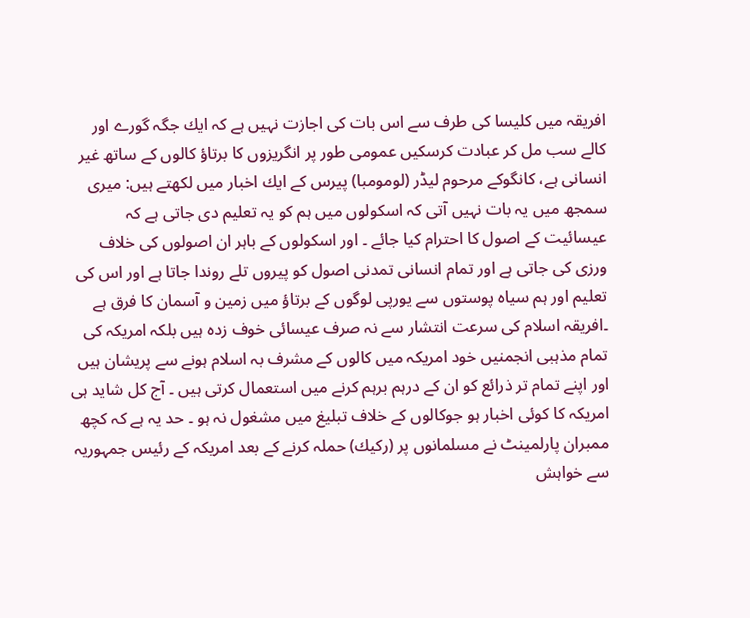افریقہ میں كلیسا كی طرف سے اس بات كی اجازت نہیں ہے كہ ایك جگہ گورے اور كالے سب مل كر عبادت كرسكیں عمومی طور پر انگریزوں كا برتاؤ كالوں كے ساتھ غیر انسانی ہے، كانگوكے مرحوم لیڈر (لومومبا) پیرس كے ایك اخبار میں لكھتے ہیں: میری سمجھ میں یہ بات نہیں آتی كہ اسكولوں میں ہم كو یہ تعلیم دی جاتی ہے كہ عیسائیت كے اصول كا احترام كیا جائے ۔ اور اسكولوں كے باہر ان اصولوں كی خلاف ورزی كی جاتی ہے اور تمام انسانی تمدنی اصول كو پیروں تلے روندا جاتا ہے اور اس كی تعلیم اور ہم سیاہ پوستوں سے یورپی لوگوں كے برتاؤ میں زمین و آسمان كا فرق ہے ۔افریقہ اسلام كی سرعت انتشار سے نہ صرف عیسائی خوف زدہ ہیں بلكہ امریكہ كی تمام مذہبی انجمنیں خود امریكہ میں كالوں كے مشرف بہ اسلام ہونے سے پریشان ہیں اور اپنے تمام تر ذرائع كو ان كے درہم برہم كرنے میں استعمال كرتی ہیں ۔ آج كل شاید ہی امریكہ كا كوئی اخبار ہو جوكالوں كے خلاف تبلیغ میں مشغول نہ ہو ۔ حد یہ ہے كہ كچھ ممبران پارلمینٹ نے مسلمانوں پر (ركیك) حملہ كرنے كے بعد امریكہ كے رئیس جمہوریہ سے خواہش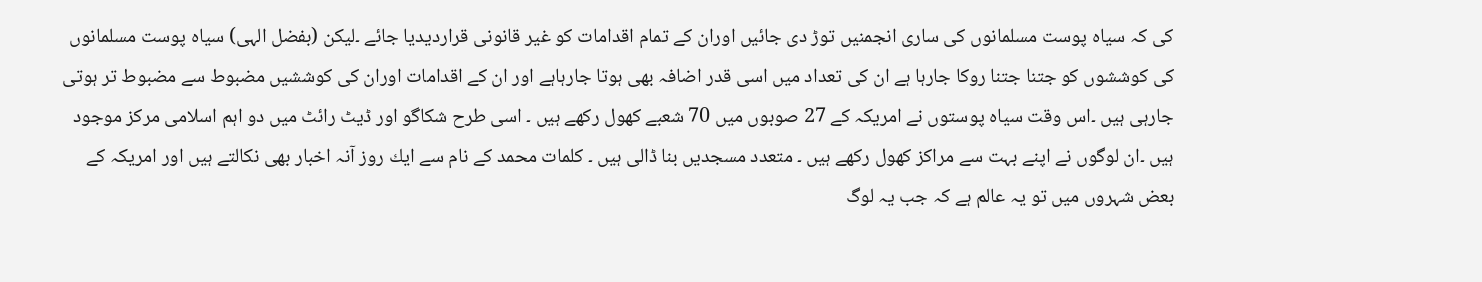كی كہ سیاہ پوست مسلمانوں كی ساری انجمنیں توڑ دی جائیں اوران كے تمام اقدامات كو غیر قانونی قراردیدیا جائے ۔لیكن (بفضل الہی) سیاہ پوست مسلمانوں كی كوششوں كو جتنا جتنا روكا جارہا ہے ان كی تعداد میں اسی قدر اضافہ بھی ہوتا جارہاہے اور ان كے اقدامات اوران كی كوششیں مضبوط سے مضبوط تر ہوتی جارہی ہیں ۔اس وقت سیاہ پوستوں نے امریكہ كے 27 صوبوں میں 70 شعبے كھول ركھے ہیں ۔ اسی طرح شكاگو اور ڈیٹ رائٹ میں دو اہم اسلامی مركز موجود ہیں ۔ان لوگوں نے اپنے بہت سے مراكز كھول ركھے ہیں ۔ متعدد مسجدیں بنا ڈالی ہیں ۔ كلمات محمد كے نام سے ایك روز آنہ اخبار بھی نكالتے ہیں اور امریكہ كے بعض شہروں میں تو یہ عالم ہے كہ جب یہ لوگ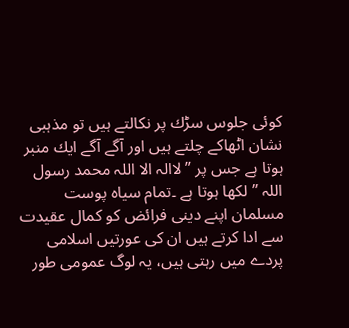كوئی جلوس سڑك پر نكالتے ہیں تو مذہبی نشان اٹھاكے چلتے ہیں اور آگے آگے ایك منبر ہوتا ہے جس پر ” لاالہ الا اللہ محمد رسول اللہ ” لكھا ہوتا ہے ۔تمام سیاہ پوست مسلمان اپنے دینی فرائض كو كمال عقیدت سے ادا كرتے ہیں ان كی عورتیں اسلامی پردے میں رہتی ہیں، یہ لوگ عمومی طور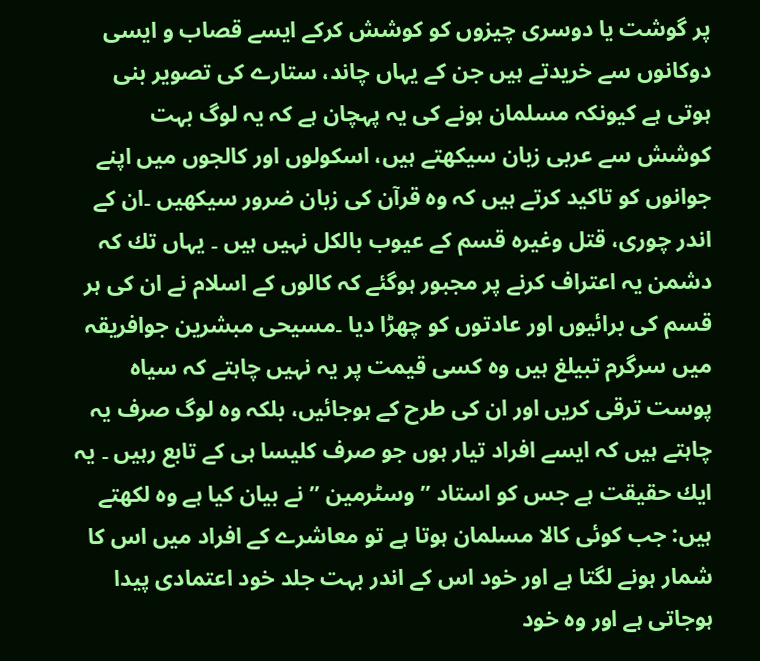پر گوشت یا دوسری چیزوں كو كوشش كركے ایسے قصاب و ایسی دوكانوں سے خریدتے ہیں جن كے یہاں چاند، ستارے كی تصویر بنی ہوتی ہے كیونكہ مسلمان ہونے كی یہ پہچان ہے كہ یہ لوگ بہت كوشش سے عربی زبان سیكھتے ہیں، اسكولوں اور كالجوں میں اپنے جوانوں كو تاكید كرتے ہیں كہ وہ قرآن كی زبان ضرور سیكھیں ۔ان كے اندر چوری، قتل وغیرہ قسم كے عیوب بالكل نہیں ہیں ۔ یہاں تك كہ دشمن یہ اعتراف كرنے پر مجبور ہوگئے كہ كالوں كے اسلام نے ان كی ہر قسم كی برائیوں اور عادتوں كو چھڑا دیا ۔مسیحی مبشرین جوافریقہ میں سرگرم تبیلغ ہیں وہ كسی قیمت پر یہ نہیں چاہتے كہ سیاہ پوست ترقی كریں اور ان كی طرح كے ہوجائیں، بلكہ وہ لوگ صرف یہ چاہتے ہیں كہ ایسے افراد تیار ہوں جو صرف كلیسا ہی كے تابع رہیں ۔ یہ ایك حقیقت ہے جس كو استاد ” وسٹرمین ” نے بیان كیا ہے وہ لكھتے ہیں: جب كوئی كالا مسلمان ہوتا ہے تو معاشرے كے افراد میں اس كا شمار ہونے لگتا ہے اور خود اس كے اندر بہت جلد خود اعتمادی پیدا ہوجاتی ہے اور وہ خود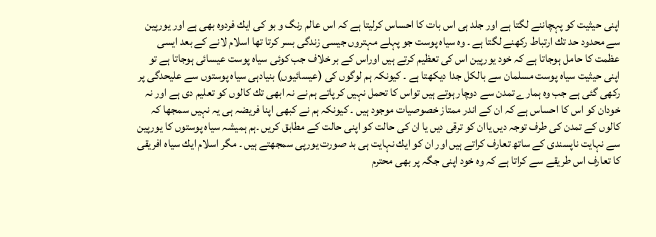اپنی حیثیت كو پہچاننے لگتا ہے اور جلد ہی اس بات كا احساس كرلیتا ہے كہ اس عالم رنگ و بو كی ایك فردوہ بھی ہے اور یورپین سے محدود حد تك ارتباط ركھنے لگتا ہے ۔ وہ سیاہ پوست جو پہلے مہتروں جیسی زندگی بسر كرتا تھا اسلام لانے كے بعد ایسی عظمت كا حامل ہوجاتا ہے كہ خود یورپین اس كی تعظیم كرتے ہیں اوراس كے بر خلاف جب كوئی سیاہ پوست عیسائی ہوجاتا ہے تو اپنی حیثیت سیاہ پوست مسلمان سے بالكل جدا دیكھتا ہے ۔ كیونكہ ہم لوگوں كی (عیسائیوں) بنیادہی سیاہ پوستوں سے علیحدگی پر ركھی گئی ہے جب وہ ہمارے تمدن سے دوچار ہوتے ہیں تواس كا تحمل نہیں كرپاتے ہم نے نہ ابھی تك كالوں كو تعلیم دی ہے اور نہ خودان كو اس كا احساس ہے كہ ان كے اندر ممتاز خصوصیات موجود ہیں ۔ كیونكہ ہم نے كبھی اپنا فریضہ ہی یہ نہیں سمجھا كہ كالوں كے تمدن كی طرف توجہ دیں یاان كو ترقی دیں یا ان كی حالت كو اپنی حالت كے مطابق كریں ۔ہم ہمیشہ سیاہ پوستوں كا یورپین سے نہایت ناپسندی كے ساتھ تعارف كراتے ہیں اور ان كو ایك نہایت ہی بد صورت یورپی سمجھتے ہیں ۔ مگر اسلام ایك سیاہ افریقی كا تعارف اس طریقے سے كراتا ہے كہ وہ خود اپنی جگہ پر بھی محترم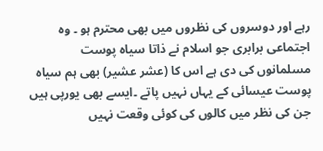رہے اور دوسروں كی نظروں میں بھی محترم ہو ۔ وہ اجتماعی برابری جو اسلام نے ذاتا سیاہ پوست مسلمانوں كی دی ہے اس كا (عشر عشیر) بھی ہم سیاہ پوست عیسائی كے یہاں نہیں پاتے ۔ایسے بھی یورپی ہيں جن كی نظر میں كالوں كی كوئی وقعت نہیں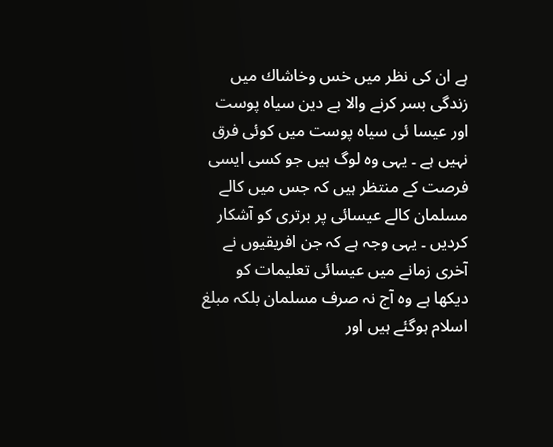ہے ان كی نظر میں خس وخاشاك میں زندگی بسر كرنے والا بے دین سیاہ پوست اور عیسا ئی سیاہ پوست ميں كوئی فرق نہیں ہے ۔ یہی وہ لوگ ہیں جو كسی ایسی فرصت كے منتظر ہیں كہ جس میں كالے مسلمان كالے عیسائی پر برتری كو آشكار كردیں ۔ یہی وجہ ہے كہ جن افریقیوں نے آخری زمانے میں عیسائی تعلیمات كو دیكھا ہے وہ آج نہ صرف مسلمان بلكہ مبلغ اسلام ہوگئے ہیں اور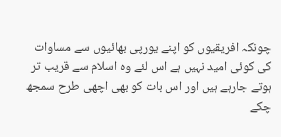چونكہ افریقیوں كو اپنے یورپی بھائیوں سے مساوات كی كوئی امید نہیں ہے اس لئے وہ اسلام سے قریب تر ہوتے جارہے ہیں اور اس بات كو بھی اچھی طرح سمجھ چكے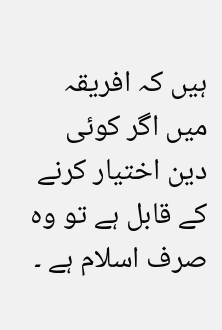ہیں كہ افریقہ میں اگر كوئی دین اختیار كرنے كے قابل ہے تو وہ صرف اسلام ہے ۔